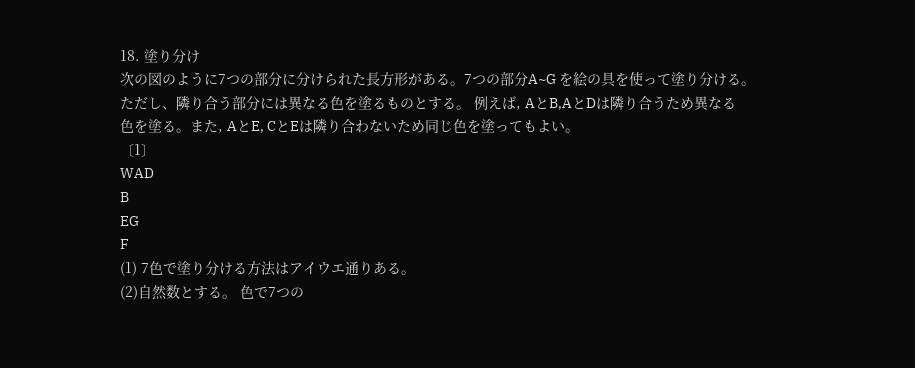18. 塗り分け
次の図のように7つの部分に分けられた長方形がある。7つの部分A~G を絵の具を使って塗り分ける。
ただし、隣り合う部分には異なる色を塗るものとする。 例えば, AとB,AとDは隣り合うため異なる
色を塗る。また, AとE, CとEは隣り合わないため同じ色を塗ってもよい。
〔1〕
WAD
B
EG
F
(1) 7色で塗り分ける方法はアイウエ通りある。
(2)自然数とする。 色で7つの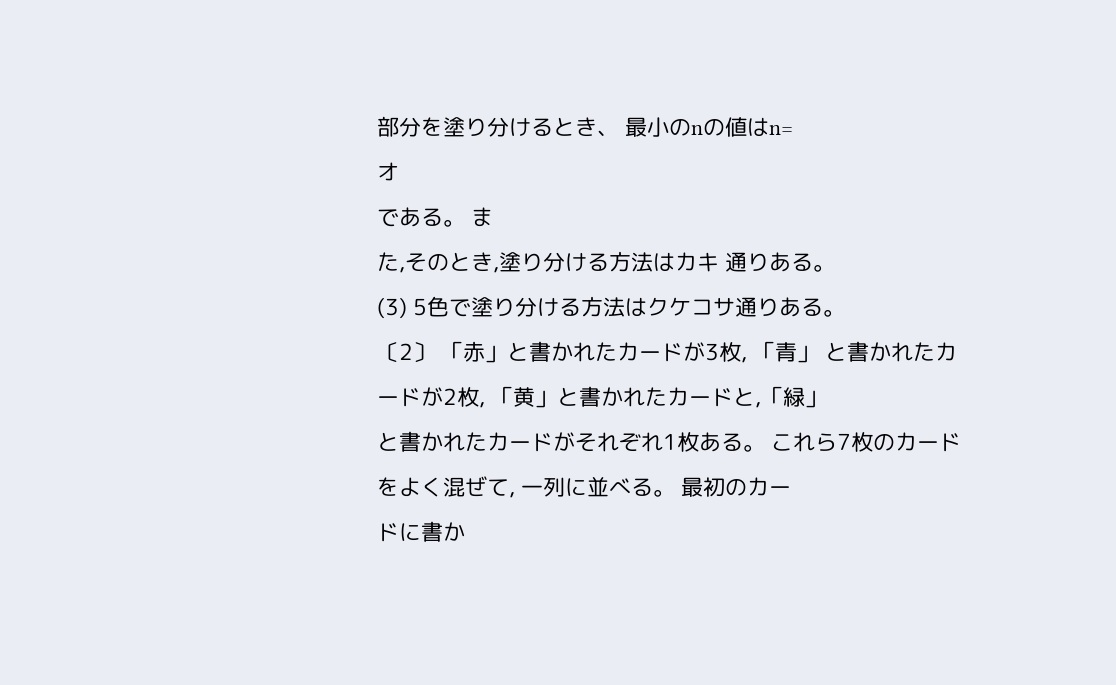部分を塗り分けるとき、 最小のnの値はn=
オ
である。 ま
た,そのとき,塗り分ける方法はカキ 通りある。
(3) 5色で塗り分ける方法はクケコサ通りある。
〔2〕 「赤」と書かれたカードが3枚, 「青」 と書かれたカードが2枚, 「黄」と書かれたカードと,「緑」
と書かれたカードがそれぞれ1枚ある。 これら7枚のカードをよく混ぜて, 一列に並べる。 最初のカー
ドに書か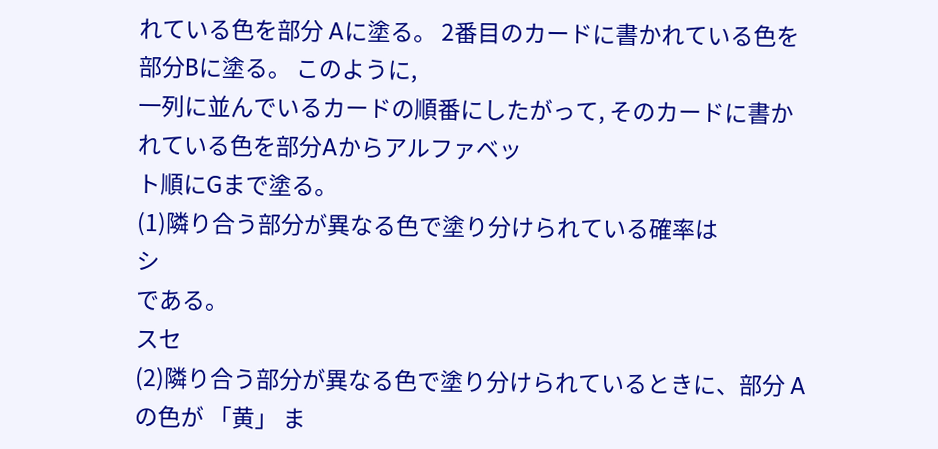れている色を部分 Aに塗る。 2番目のカードに書かれている色を部分Bに塗る。 このように,
一列に並んでいるカードの順番にしたがって, そのカードに書かれている色を部分Aからアルファベッ
ト順にGまで塗る。
(1)隣り合う部分が異なる色で塗り分けられている確率は
シ
である。
スセ
(2)隣り合う部分が異なる色で塗り分けられているときに、部分 A の色が 「黄」 ま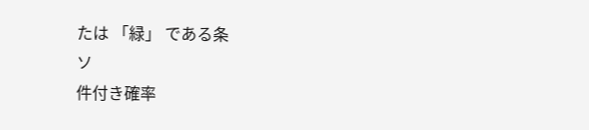たは 「緑」 である条
ソ
件付き確率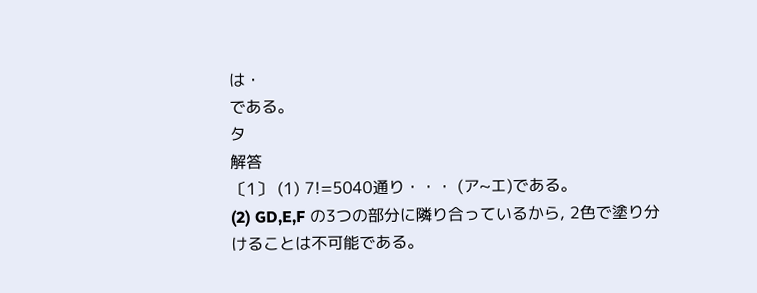は・
である。
タ
解答
〔1〕 (1) 7!=5040通り・・・ (ア~エ)である。
(2) GD,E,F の3つの部分に隣り合っているから, 2色で塗り分けることは不可能である。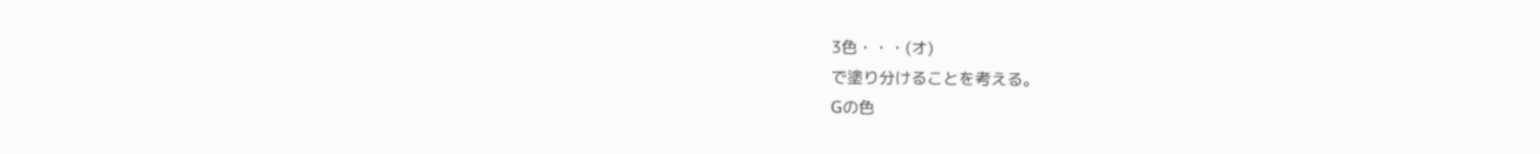3色・・・(オ)
で塗り分けることを考える。
Gの色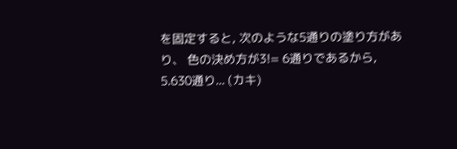を固定すると, 次のような5通りの塗り方があり、 色の決め方が3!= 6通りであるから,
5.630通り... (カキ)